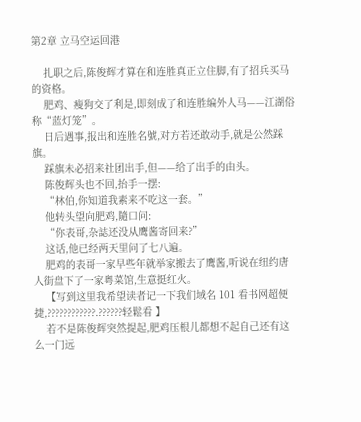第2章 立马空运回港

    扎职之后,陈俊辉才算在和连胜真正立住脚,有了招兵买马的资格。
    肥鸡、瘦狗交了利是,即刻成了和连胜编外人马——江湖俗称“蓝灯笼”。
    日后遇事,报出和连胜名號,对方若还敢动手,就是公然踩旗。
    踩旗未必招来社团出手,但——给了出手的由头。
    陈俊辉头也不回,抬手一摆:
    “林伯,你知道我素来不吃这一套。”
    他转头望向肥鸡,隨口问:
    “你表哥,杂誌还没从鹰酱寄回来?”
    这话,他已经两天里问了七八遍。
    肥鸡的表哥一家早些年就举家搬去了鹰酱,听说在纽约唐人街盘下了一家粤菜馆,生意挺红火。
    【写到这里我希望读者记一下我们域名 101 看书网超便捷,????????????.??????轻鬆看 】
    若不是陈俊辉突然提起,肥鸡压根儿都想不起自己还有这么一门远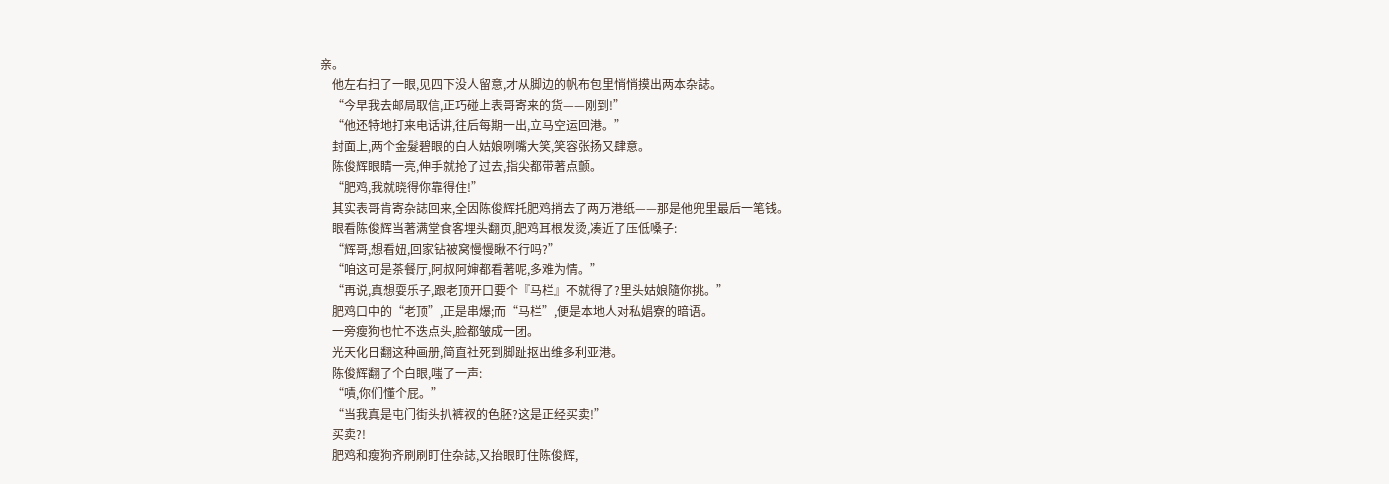亲。
    他左右扫了一眼,见四下没人留意,才从脚边的帆布包里悄悄摸出两本杂誌。
    “今早我去邮局取信,正巧碰上表哥寄来的货——刚到!”
    “他还特地打来电话讲,往后每期一出,立马空运回港。”
    封面上,两个金髮碧眼的白人姑娘咧嘴大笑,笑容张扬又肆意。
    陈俊辉眼睛一亮,伸手就抢了过去,指尖都带著点颤。
    “肥鸡,我就晓得你靠得住!”
    其实表哥肯寄杂誌回来,全因陈俊辉托肥鸡捎去了两万港纸——那是他兜里最后一笔钱。
    眼看陈俊辉当著满堂食客埋头翻页,肥鸡耳根发烫,凑近了压低嗓子:
    “辉哥,想看妞,回家钻被窝慢慢瞅不行吗?”
    “咱这可是茶餐厅,阿叔阿婶都看著呢,多难为情。”
    “再说,真想耍乐子,跟老顶开口要个『马栏』不就得了?里头姑娘隨你挑。”
    肥鸡口中的“老顶”,正是串爆;而“马栏”,便是本地人对私娼寮的暗语。
    一旁瘦狗也忙不迭点头,脸都皱成一团。
    光天化日翻这种画册,简直社死到脚趾抠出维多利亚港。
    陈俊辉翻了个白眼,嗤了一声:
    “嘖,你们懂个屁。”
    “当我真是屯门街头扒裤衩的色胚?这是正经买卖!”
    买卖?!
    肥鸡和瘦狗齐刷刷盯住杂誌,又抬眼盯住陈俊辉,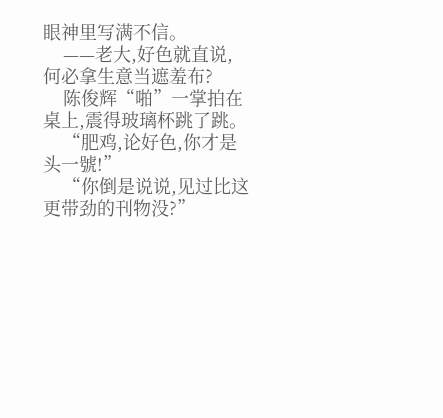眼神里写满不信。
    ——老大,好色就直说,何必拿生意当遮羞布?
    陈俊辉“啪”一掌拍在桌上,震得玻璃杯跳了跳。
    “肥鸡,论好色,你才是头一號!”
    “你倒是说说,见过比这更带劲的刊物没?”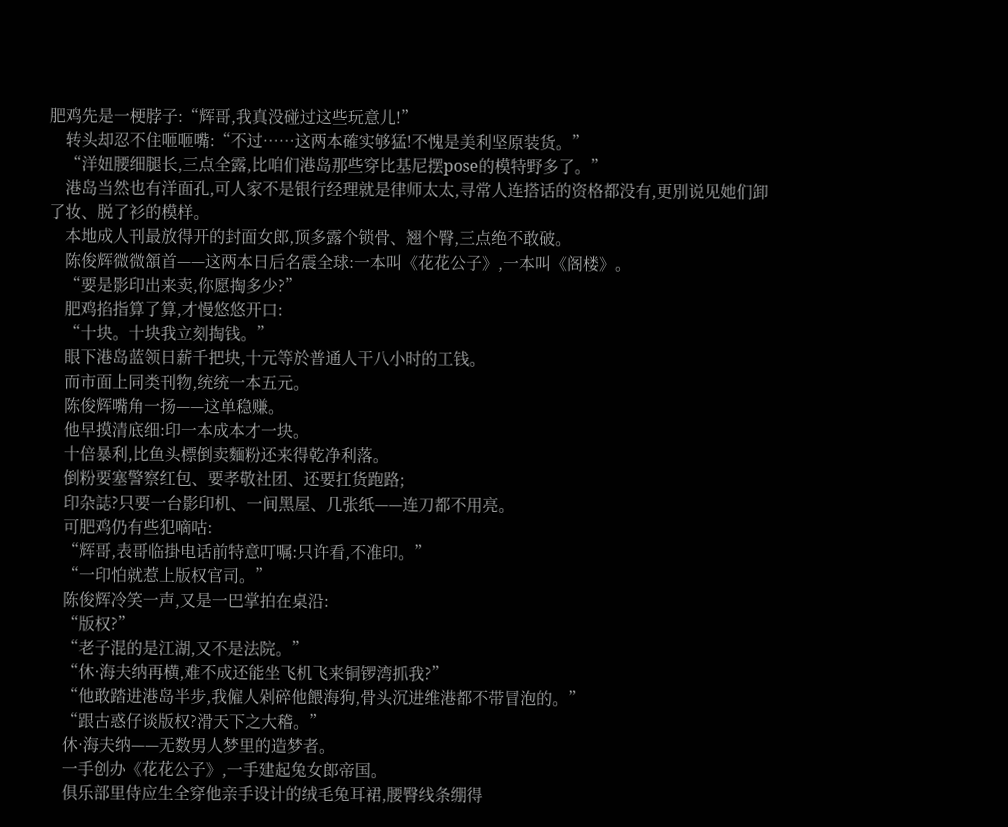肥鸡先是一梗脖子:“辉哥,我真没碰过这些玩意儿!”
    转头却忍不住咂咂嘴:“不过……这两本確实够猛!不愧是美利坚原装货。”
    “洋妞腰细腿长,三点全露,比咱们港岛那些穿比基尼摆pose的模特野多了。”
    港岛当然也有洋面孔,可人家不是银行经理就是律师太太,寻常人连搭话的资格都没有,更別说见她们卸了妆、脱了衫的模样。
    本地成人刊最放得开的封面女郎,顶多露个锁骨、翘个臀,三点绝不敢破。
    陈俊辉微微頷首——这两本日后名震全球:一本叫《花花公子》,一本叫《阁楼》。
    “要是影印出来卖,你愿掏多少?”
    肥鸡掐指算了算,才慢悠悠开口:
    “十块。十块我立刻掏钱。”
    眼下港岛蓝领日薪千把块,十元等於普通人干八小时的工钱。
    而市面上同类刊物,统统一本五元。
    陈俊辉嘴角一扬——这单稳赚。
    他早摸清底细:印一本成本才一块。
    十倍暴利,比鱼头標倒卖麵粉还来得乾净利落。
    倒粉要塞警察红包、要孝敬社团、还要扛货跑路;
    印杂誌?只要一台影印机、一间黑屋、几张纸——连刀都不用亮。
    可肥鸡仍有些犯嘀咕:
    “辉哥,表哥临掛电话前特意叮嘱:只许看,不准印。”
    “一印怕就惹上版权官司。”
    陈俊辉冷笑一声,又是一巴掌拍在桌沿:
    “版权?”
    “老子混的是江湖,又不是法院。”
    “休·海夫纳再横,难不成还能坐飞机飞来铜锣湾抓我?”
    “他敢踏进港岛半步,我僱人剁碎他餵海狗,骨头沉进维港都不带冒泡的。”
    “跟古惑仔谈版权?滑天下之大稽。”
    休·海夫纳——无数男人梦里的造梦者。
    一手创办《花花公子》,一手建起兔女郎帝国。
    俱乐部里侍应生全穿他亲手设计的绒毛兔耳裙,腰臀线条绷得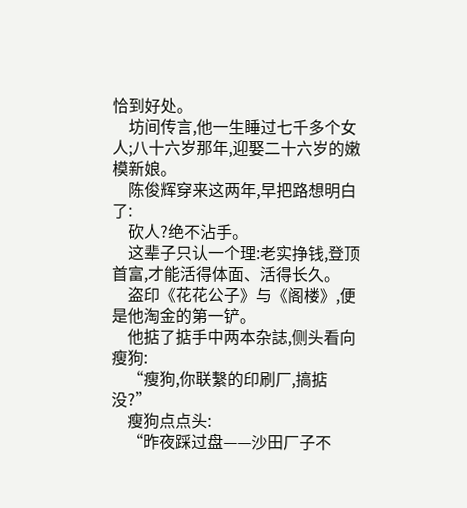恰到好处。
    坊间传言,他一生睡过七千多个女人;八十六岁那年,迎娶二十六岁的嫩模新娘。
    陈俊辉穿来这两年,早把路想明白了:
    砍人?绝不沾手。
    这辈子只认一个理:老实挣钱,登顶首富,才能活得体面、活得长久。
    盗印《花花公子》与《阁楼》,便是他淘金的第一铲。
    他掂了掂手中两本杂誌,侧头看向瘦狗:
    “瘦狗,你联繫的印刷厂,搞掂没?”
    瘦狗点点头:
    “昨夜踩过盘——沙田厂子不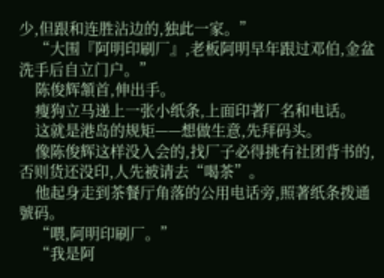少,但跟和连胜沾边的,独此一家。”
    “大围『阿明印刷厂』,老板阿明早年跟过邓伯,金盆洗手后自立门户。”
    陈俊辉頷首,伸出手。
    瘦狗立马递上一张小纸条,上面印著厂名和电话。
    这就是港岛的规矩——想做生意,先拜码头。
    像陈俊辉这样没入会的,找厂子必得挑有社团背书的,否则货还没印,人先被请去“喝茶”。
    他起身走到茶餐厅角落的公用电话旁,照著纸条拨通號码。
    “喂,阿明印刷厂。”
    “我是阿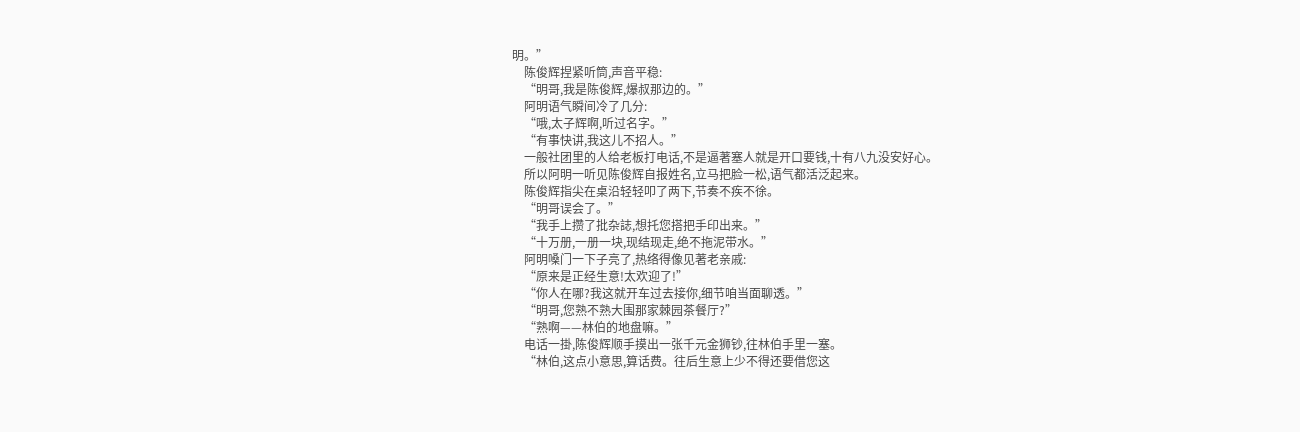明。”
    陈俊辉捏紧听筒,声音平稳:
    “明哥,我是陈俊辉,爆叔那边的。”
    阿明语气瞬间冷了几分:
    “哦,太子辉啊,听过名字。”
    “有事快讲,我这儿不招人。”
    一般社团里的人给老板打电话,不是逼著塞人就是开口要钱,十有八九没安好心。
    所以阿明一听见陈俊辉自报姓名,立马把脸一松,语气都活泛起来。
    陈俊辉指尖在桌沿轻轻叩了两下,节奏不疾不徐。
    “明哥误会了。”
    “我手上攒了批杂誌,想托您搭把手印出来。”
    “十万册,一册一块,现结现走,绝不拖泥带水。”
    阿明嗓门一下子亮了,热络得像见著老亲戚:
    “原来是正经生意!太欢迎了!”
    “你人在哪?我这就开车过去接你,细节咱当面聊透。”
    “明哥,您熟不熟大围那家棘园茶餐厅?”
    “熟啊——林伯的地盘嘛。”
    电话一掛,陈俊辉顺手摸出一张千元金狮钞,往林伯手里一塞。
    “林伯,这点小意思,算话费。往后生意上少不得还要借您这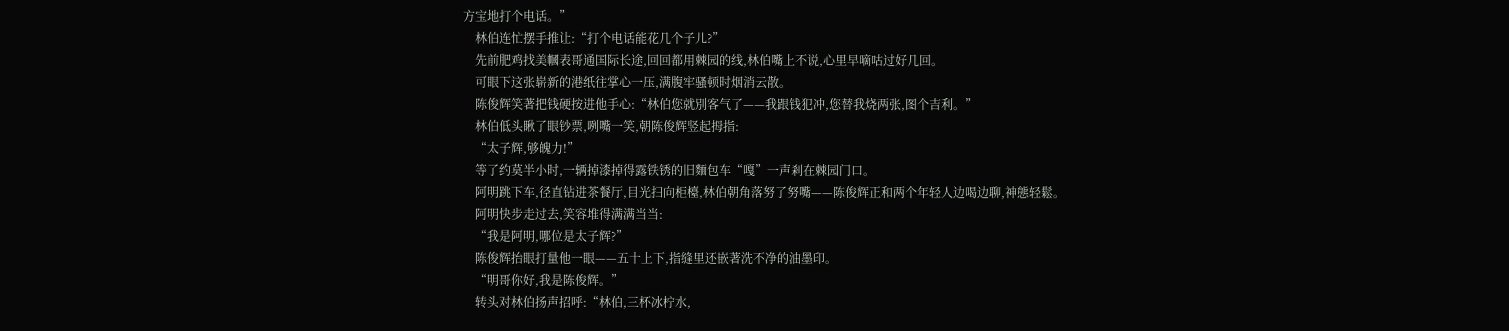方宝地打个电话。”
    林伯连忙摆手推让:“打个电话能花几个子儿?”
    先前肥鸡找美幗表哥通国际长途,回回都用棘园的线,林伯嘴上不说,心里早嘀咕过好几回。
    可眼下这张崭新的港纸往掌心一压,满腹牢骚顿时烟消云散。
    陈俊辉笑著把钱硬按进他手心:“林伯您就別客气了——我跟钱犯冲,您替我烧两张,图个吉利。”
    林伯低头瞅了眼钞票,咧嘴一笑,朝陈俊辉竖起拇指:
    “太子辉,够魄力!”
    等了约莫半小时,一辆掉漆掉得露铁锈的旧麵包车“嘎”一声剎在棘园门口。
    阿明跳下车,径直钻进茶餐厅,目光扫向柜檯,林伯朝角落努了努嘴——陈俊辉正和两个年轻人边喝边聊,神態轻鬆。
    阿明快步走过去,笑容堆得满满当当:
    “我是阿明,哪位是太子辉?”
    陈俊辉抬眼打量他一眼——五十上下,指缝里还嵌著洗不净的油墨印。
    “明哥你好,我是陈俊辉。”
    转头对林伯扬声招呼:“林伯,三杯冰柠水,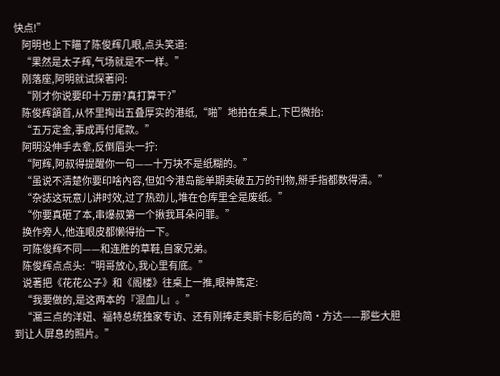快点!”
    阿明也上下瞄了陈俊辉几眼,点头笑道:
    “果然是太子辉,气场就是不一样。”
    刚落座,阿明就试探著问:
    “刚才你说要印十万册?真打算干?”
    陈俊辉頷首,从怀里掏出五叠厚实的港纸,“啪”地拍在桌上,下巴微抬:
    “五万定金,事成再付尾款。”
    阿明没伸手去拿,反倒眉头一拧:
    “阿辉,阿叔得提醒你一句——十万块不是纸糊的。”
    “虽说不清楚你要印啥內容,但如今港岛能单期卖破五万的刊物,掰手指都数得清。”
    “杂誌这玩意儿讲时效,过了热劲儿,堆在仓库里全是废纸。”
    “你要真砸了本,串爆叔第一个揪我耳朵问罪。”
    换作旁人,他连眼皮都懒得抬一下。
    可陈俊辉不同——和连胜的草鞋,自家兄弟。
    陈俊辉点点头:“明哥放心,我心里有底。”
    说著把《花花公子》和《阁楼》往桌上一推,眼神篤定:
    “我要做的,是这两本的『混血儿』。”
    “漏三点的洋妞、福特总统独家专访、还有刚捧走奥斯卡影后的简·方达——那些大胆到让人屏息的照片。”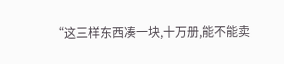“这三样东西凑一块,十万册,能不能卖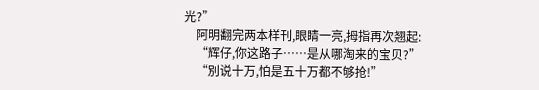光?”
    阿明翻完两本样刊,眼睛一亮,拇指再次翘起:
    “辉仔,你这路子……是从哪淘来的宝贝?”
    “別说十万,怕是五十万都不够抢!”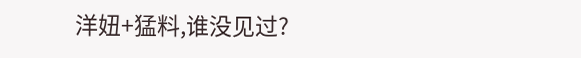洋妞+猛料,谁没见过?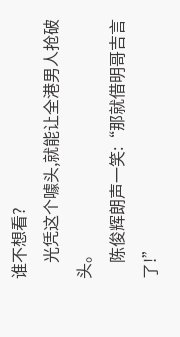谁不想看?
    光凭这个噱头,就能让全港男人抢破头。
    陈俊辉朗声一笑:“那就借明哥吉言了!”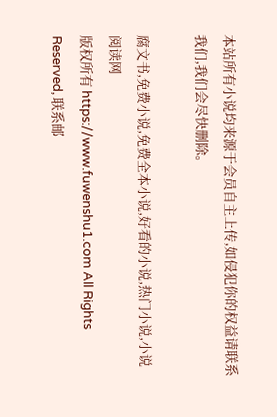本站所有小说均来源于会员自主上传,如侵犯你的权益请联系我们,我们会尽快删除。

腐文书,免费小说,免费全本小说,好看的小说,热门小说,小说阅读网
版权所有 https://www.fuwenshu1.com All Rights Reserved, 联系邮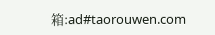箱:ad#taorouwen.com